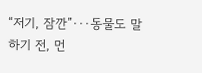“저기, 잠깐”···동물도 말하기 전, 먼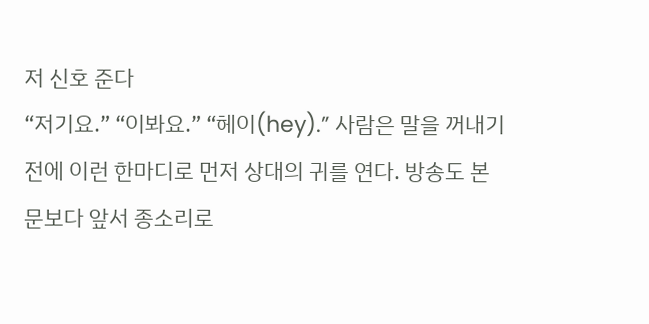저 신호 준다
“저기요.” “이봐요.” “헤이(hey).” 사람은 말을 꺼내기 전에 이런 한마디로 먼저 상대의 귀를 연다. 방송도 본문보다 앞서 종소리로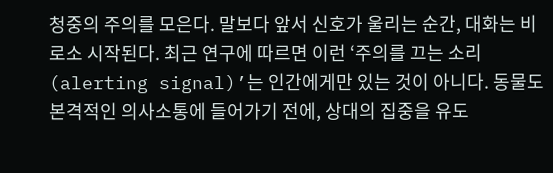청중의 주의를 모은다. 말보다 앞서 신호가 울리는 순간, 대화는 비로소 시작된다. 최근 연구에 따르면 이런 ‘주의를 끄는 소리(alerting signal)’는 인간에게만 있는 것이 아니다. 동물도 본격적인 의사소통에 들어가기 전에, 상대의 집중을 유도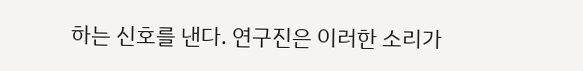하는 신호를 낸다. 연구진은 이러한 소리가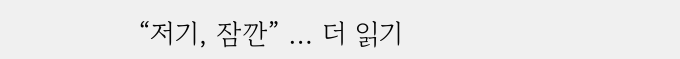“저기, 잠깐” … 더 읽기